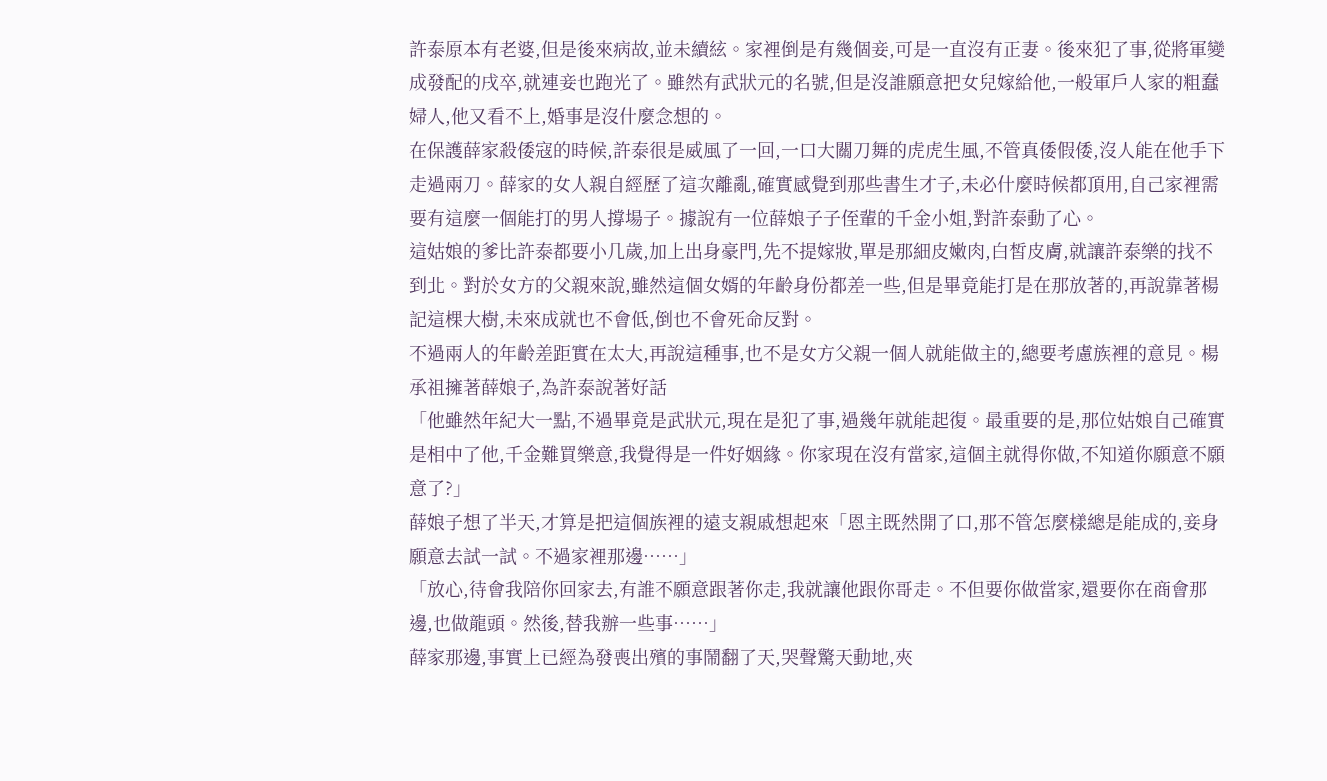許泰原本有老婆,但是後來病故,並未續絃。家裡倒是有幾個妾,可是一直沒有正妻。後來犯了事,從將軍變成發配的戌卒,就連妾也跑光了。雖然有武狀元的名號,但是沒誰願意把女兒嫁給他,一般軍戶人家的粗蠢婦人,他又看不上,婚事是沒什麼念想的。
在保護薛家殺倭寇的時候,許泰很是威風了一回,一口大關刀舞的虎虎生風,不管真倭假倭,沒人能在他手下走過兩刀。薛家的女人親自經歷了這次離亂,確實感覺到那些書生才子,未必什麼時候都頂用,自己家裡需要有這麼一個能打的男人撐場子。據說有一位薛娘子子侄輩的千金小姐,對許泰動了心。
這姑娘的爹比許泰都要小几歲,加上出身豪門,先不提嫁妝,單是那細皮嫩肉,白皙皮膚,就讓許泰樂的找不到北。對於女方的父親來說,雖然這個女婿的年齡身份都差一些,但是畢竟能打是在那放著的,再說靠著楊記這棵大樹,未來成就也不會低,倒也不會死命反對。
不過兩人的年齡差距實在太大,再說這種事,也不是女方父親一個人就能做主的,總要考慮族裡的意見。楊承祖擁著薛娘子,為許泰說著好話
「他雖然年紀大一點,不過畢竟是武狀元,現在是犯了事,過幾年就能起復。最重要的是,那位姑娘自己確實是相中了他,千金難買樂意,我覺得是一件好姻緣。你家現在沒有當家,這個主就得你做,不知道你願意不願意了?」
薛娘子想了半天,才算是把這個族裡的遠支親戚想起來「恩主既然開了口,那不管怎麼樣總是能成的,妾身願意去試一試。不過家裡那邊……」
「放心,待會我陪你回家去,有誰不願意跟著你走,我就讓他跟你哥走。不但要你做當家,還要你在商會那邊,也做龍頭。然後,替我辦一些事……」
薛家那邊,事實上已經為發喪出殯的事鬧翻了天,哭聲驚天動地,夾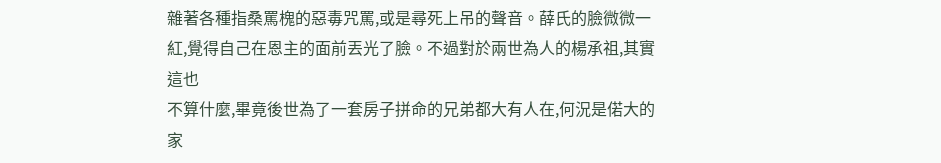雜著各種指桑罵槐的惡毒咒罵,或是尋死上吊的聲音。薛氏的臉微微一紅,覺得自己在恩主的面前丟光了臉。不過對於兩世為人的楊承祖,其實這也
不算什麼,畢竟後世為了一套房子拼命的兄弟都大有人在,何況是偌大的家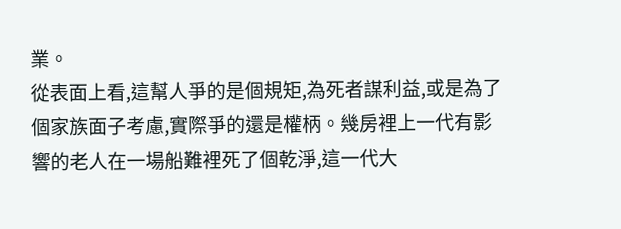業。
從表面上看,這幫人爭的是個規矩,為死者謀利益,或是為了個家族面子考慮,實際爭的還是權柄。幾房裡上一代有影響的老人在一場船難裡死了個乾淨,這一代大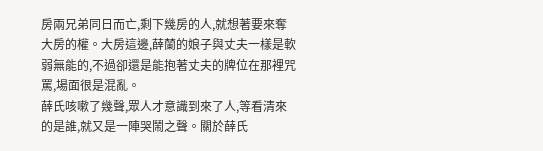房兩兄弟同日而亡,剩下幾房的人,就想著要來奪大房的權。大房這邊,薛蘭的娘子與丈夫一樣是軟弱無能的,不過卻還是能抱著丈夫的牌位在那裡咒罵,場面很是混亂。
薛氏咳嗽了幾聲,眾人才意識到來了人,等看清來的是誰,就又是一陣哭鬧之聲。關於薛氏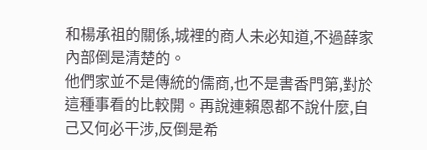和楊承祖的關係,城裡的商人未必知道,不過薛家內部倒是清楚的。
他們家並不是傳統的儒商,也不是書香門第,對於這種事看的比較開。再說連賴恩都不說什麼,自己又何必干涉,反倒是希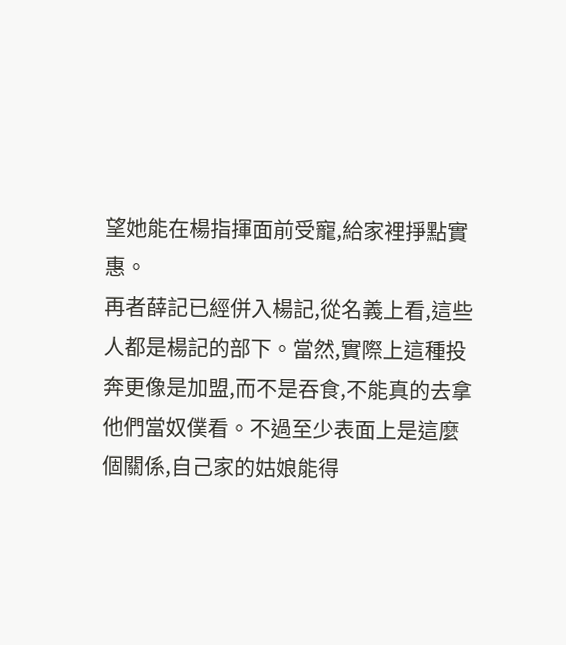望她能在楊指揮面前受寵,給家裡掙點實惠。
再者薛記已經併入楊記,從名義上看,這些人都是楊記的部下。當然,實際上這種投奔更像是加盟,而不是吞食,不能真的去拿他們當奴僕看。不過至少表面上是這麼個關係,自己家的姑娘能得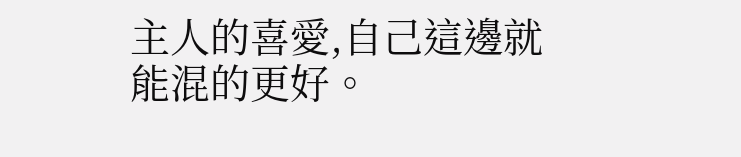主人的喜愛,自己這邊就能混的更好。